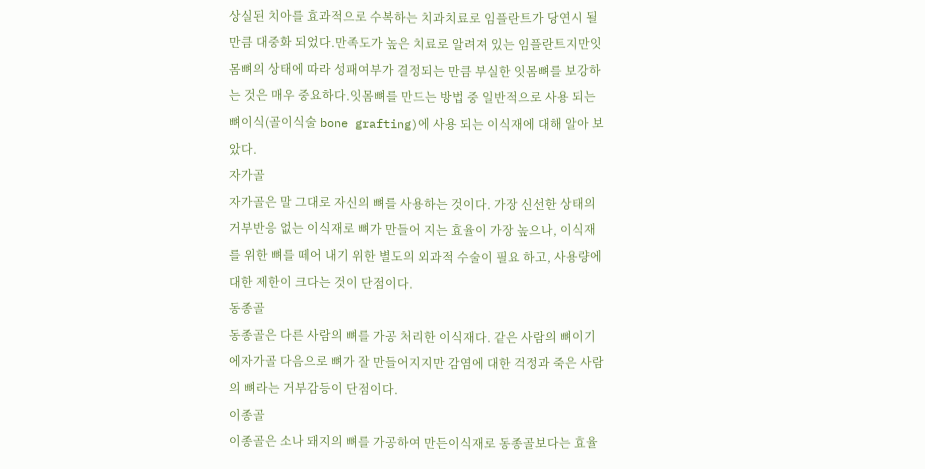상실된 치아를 효과적으로 수복하는 치과치료로 임플란트가 당연시 될 만큼 대중화 되었다.만족도가 높은 치료로 알려져 있는 임플란트지만잇몸뼈의 상태에 따라 성패여부가 결정되는 만큼 부실한 잇몸뼈를 보강하는 것은 매우 중요하다.잇몸뼈를 만드는 방법 중 일반적으로 사용 되는 뼈이식(골이식술 bone grafting)에 사용 되는 이식재에 대해 알아 보았다.
자가골
자가골은 말 그대로 자신의 뼈를 사용하는 것이다. 가장 신선한 상태의 거부반응 없는 이식재로 뼈가 만들어 지는 효율이 가장 높으나, 이식재를 위한 뼈를 떼어 내기 위한 별도의 외과적 수술이 필요 하고, 사용량에 대한 제한이 크다는 것이 단점이다.
동종골
동종골은 다른 사람의 뼈를 가공 처리한 이식재다. 같은 사람의 뼈이기에자가골 다음으로 뼈가 잘 만들어지지만 감염에 대한 걱정과 죽은 사람의 뼈라는 거부감등이 단점이다.
이종골
이종골은 소나 돼지의 뼈를 가공하여 만든이식재로 동종골보다는 효율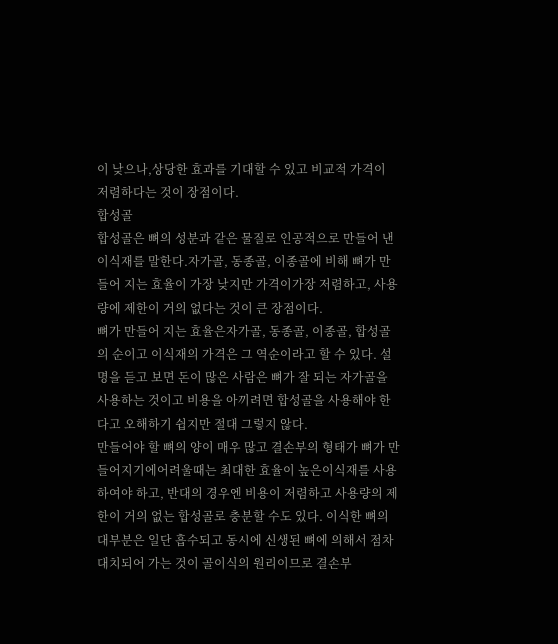이 낮으나,상당한 효과를 기대할 수 있고 비교적 가격이 저렴하다는 것이 장점이다.
합성골
합성골은 뼈의 성분과 같은 물질로 인공적으로 만들어 낸 이식재를 말한다.자가골, 동종골, 이종골에 비해 뼈가 만들어 지는 효율이 가장 낮지만 가격이가장 저렴하고, 사용량에 제한이 거의 없다는 것이 큰 장점이다.
뼈가 만들어 지는 효율은자가골, 동종골, 이종골, 합성골의 순이고 이식재의 가격은 그 역순이라고 할 수 있다. 설명을 듣고 보면 돈이 많은 사람은 뼈가 잘 되는 자가골을 사용하는 것이고 비용을 아끼려면 합성골을 사용해야 한다고 오해하기 쉽지만 절대 그렇지 않다.
만들어야 할 뼈의 양이 매우 많고 결손부의 형태가 뼈가 만들어지기에어려울때는 최대한 효율이 높은이식재를 사용하여야 하고, 반대의 경우엔 비용이 저렴하고 사용량의 제한이 거의 없는 합성골로 충분할 수도 있다. 이식한 뼈의 대부분은 일단 흡수되고 동시에 신생된 뼈에 의해서 점차 대치되어 가는 것이 골이식의 원리이므로 결손부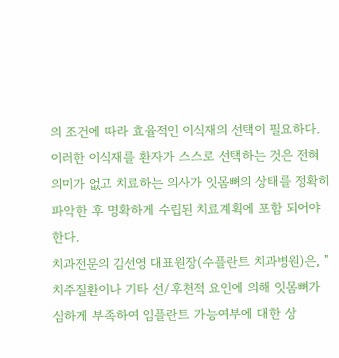의 조건에 따라 효율적인 이식재의 선택이 필요하다. 이러한 이식재를 환자가 스스로 선택하는 것은 전혀 의미가 없고 치료하는 의사가 잇몸뼈의 상태를 정확히 파악한 후 명확하게 수립된 치료계획에 포함 되어야 한다.
치과전문의 김선영 대표원장(수플란트 치과병원)은, "치주질환이나 기타 선/후천적 요인에 의해 잇몸뼈가 심하게 부족하여 임플란트 가능여부에 대한 상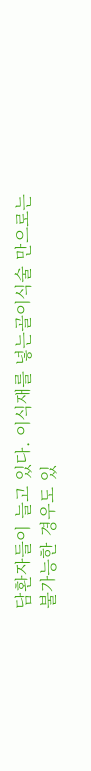담환자들이 늘고 있다. 이식재를 넣는골이식술 만으로는 불가능한 경우도 있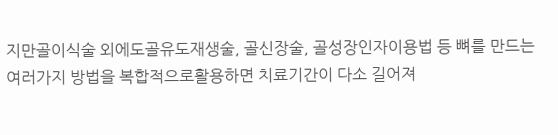지만골이식술 외에도골유도재생술, 골신장술, 골성장인자이용법 등 뼈를 만드는 여러가지 방법을 복합적으로활용하면 치료기간이 다소 길어져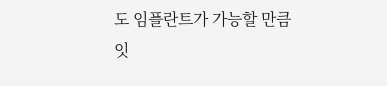도 임플란트가 가능할 만큼 잇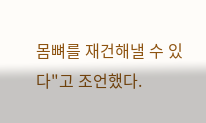몸뼈를 재건해낼 수 있다"고 조언했다.